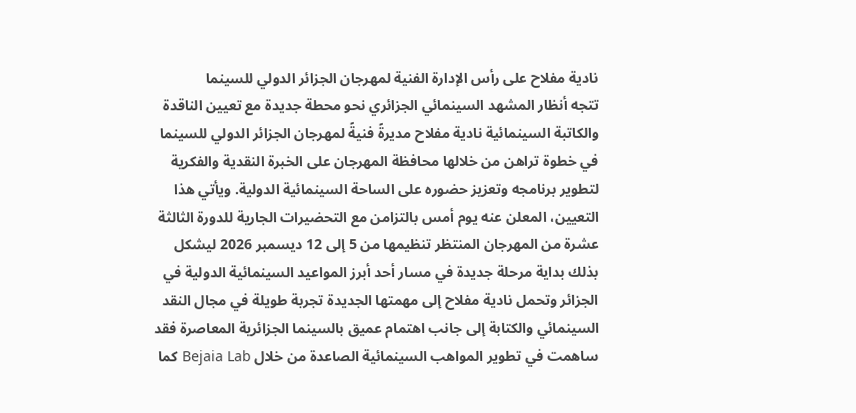نادية مفلاح على رأس الإدارة الفنية لمهرجان الجزائر الدولي للسينما
تتجه أنظار المشهد السينمائي الجزائري نحو محطة جديدة مع تعيين الناقدة والكاتبة السينمائية نادية مفلاح مديرةً فنيةً لمهرجان الجزائر الدولي للسينما في خطوة تراهن من خلالها محافظة المهرجان على الخبرة النقدية والفكرية لتطوير برنامجه وتعزيز حضوره على الساحة السينمائية الدولية. ويأتي هذا التعيين، المعلن عنه يوم أمس بالتزامن مع التحضيرات الجارية للدورة الثالثة عشرة من المهرجان المنتظر تنظيمها من 5 إلى 12 ديسمبر 2026 ليشكل بذلك بداية مرحلة جديدة في مسار أحد أبرز المواعيد السينمائية الدولية في الجزائر وتحمل نادية مفلاح إلى مهمتها الجديدة تجربة طويلة في مجال النقد السينمائي والكتابة إلى جانب اهتمام عميق بالسينما الجزائرية المعاصرة فقد ساهمت في تطوير المواهب السينمائية الصاعدة من خلال Bejaia Lab كما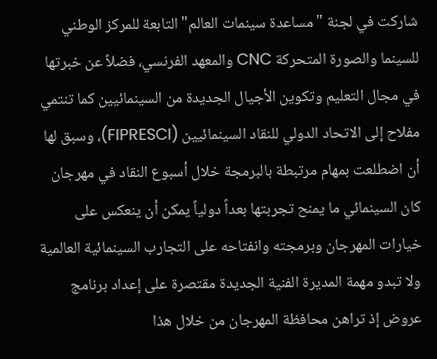شاركت في لجنة "مساعدة سينمات العالم" التابعة للمركز الوطني للسينما والصورة المتحركة CNC والمعهد الفرنسي، فضلاً عن خبرتها في مجال التعليم وتكوين الأجيال الجديدة من السينمائيين كما تنتمي مفلاح إلى الاتحاد الدولي للنقاد السينمائيين (FIPRESCI)، وسبق لها أن اضطلعت بمهام مرتبطة بالبرمجة خلال أسبوع النقاد في مهرجان كان السينمائي ما يمنح تجربتها بعداً دولياً يمكن أن ينعكس على خيارات المهرجان وبرمجته وانفتاحه على التجارب السينمائية العالمية ولا تبدو مهمة المديرة الفنية الجديدة مقتصرة على إعداد برنامج عروض إذ تراهن محافظة المهرجان من خلال هذا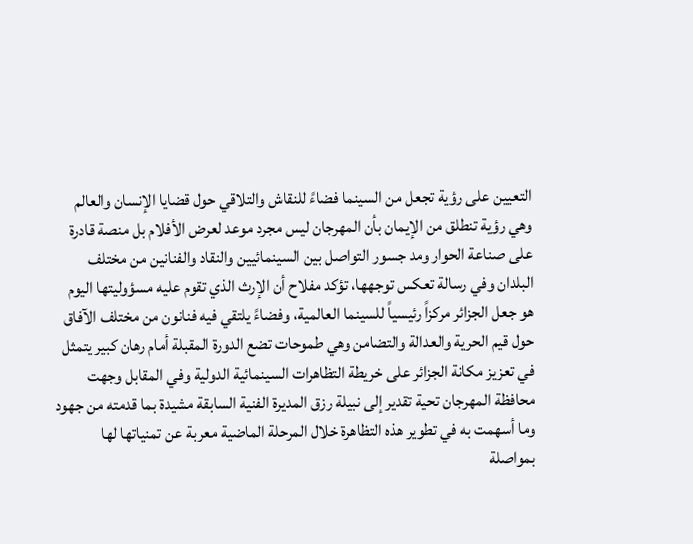التعيين على رؤية تجعل من السينما فضاءً للنقاش والتلاقي حول قضايا الإنسان والعالم وهي رؤية تنطلق من الإيمان بأن المهرجان ليس مجرد موعد لعرض الأفلام بل منصة قادرة على صناعة الحوار ومد جسور التواصل بين السينمائيين والنقاد والفنانين من مختلف البلدان وفي رسالة تعكس توجهها، تؤكد مفلاح أن الإرث الذي تقوم عليه مسؤوليتها اليوم هو جعل الجزائر مركزاً رئيسياً للسينما العالمية، وفضاءً يلتقي فيه فنانون من مختلف الآفاق حول قيم الحرية والعدالة والتضامن وهي طموحات تضع الدورة المقبلة أمام رهان كبير يتمثل في تعزيز مكانة الجزائر على خريطة التظاهرات السينمائية الدولية وفي المقابل وجهت محافظة المهرجان تحية تقدير إلى نبيلة رزق المديرة الفنية السابقة مشيدة بما قدمته من جهود وما أسهمت به في تطوير هذه التظاهرة خلال المرحلة الماضية معربة عن تمنياتها لها بمواصلة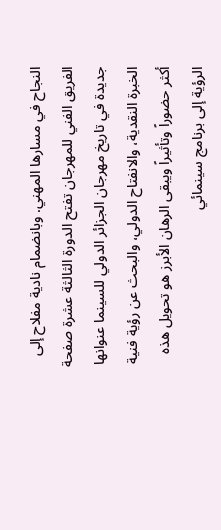النجاح في مسارها المهني. وبانضمام نادية مفلاح إلى الفريق الفني للمهرجان تفتح الدورة الثالثة عشرة صفحة جديدة في تاريخ مهرجان الجزائر الدولي للسينما عنوانها الخبرة النقدية، والانفتاح الدولي، والبحث عن رؤية فنية أكثر حضوراً وتأثيراً ويبقى الرهان الأبرز هو تحويل هذه الرؤية إلى برنامج سينمائي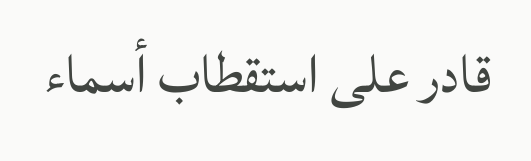قادر على استقطاب أسماء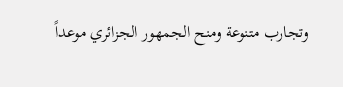وتجارب متنوعة ومنح الجمهور الجزائري موعداً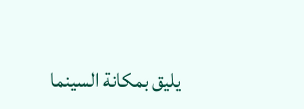يليق بمكانة السينما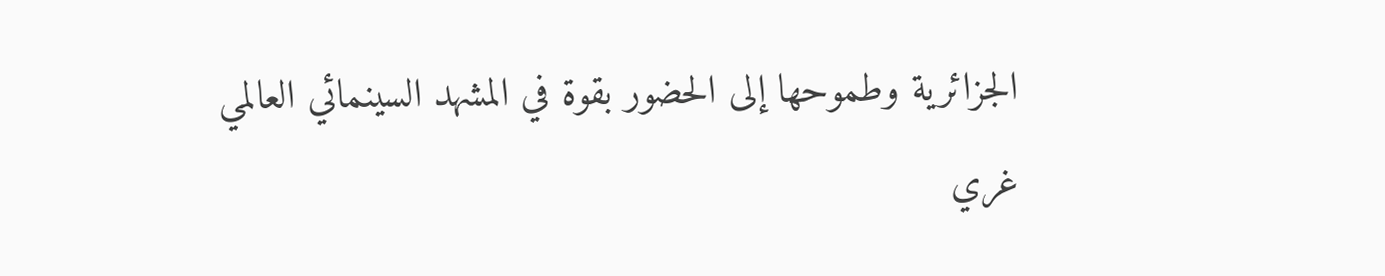الجزائرية وطموحها إلى الحضور بقوة في المشهد السينمائي العالمي
غري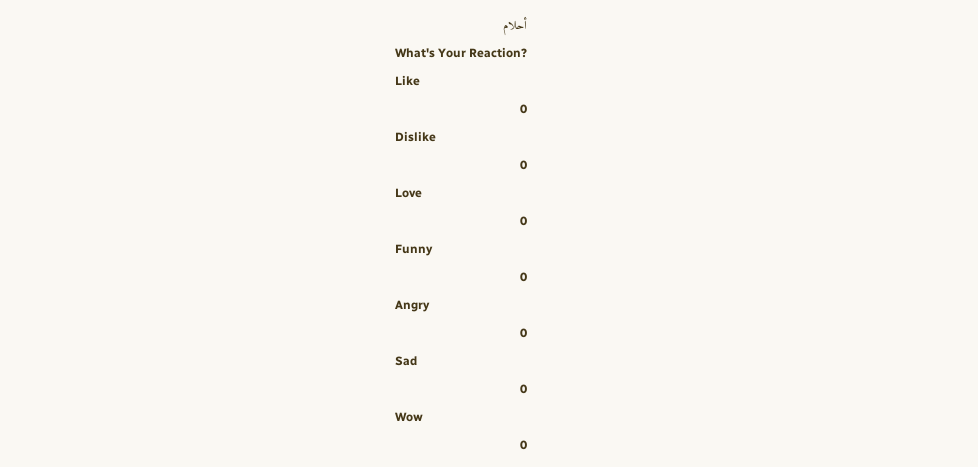أحلام
What's Your Reaction?
Like
0
Dislike
0
Love
0
Funny
0
Angry
0
Sad
0
Wow
0